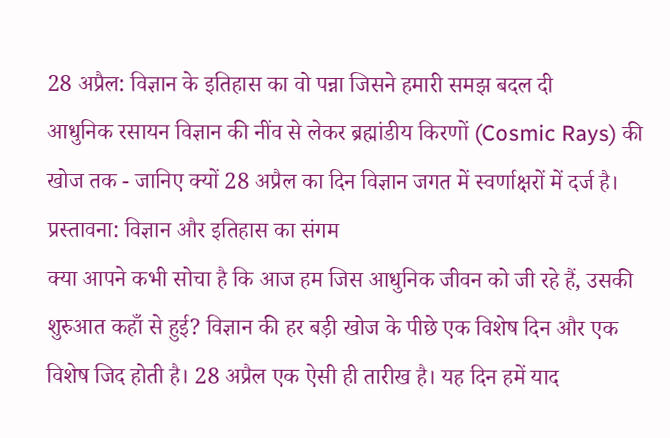28 अप्रैल: विज्ञान के इतिहास का वो पन्ना जिसने हमारी समझ बदल दी
आधुनिक रसायन विज्ञान की नींव से लेकर ब्रह्मांडीय किरणों (Cosmic Rays) की खोज तक - जानिए क्यों 28 अप्रैल का दिन विज्ञान जगत में स्वर्णाक्षरों में दर्ज है।
प्रस्तावना: विज्ञान और इतिहास का संगम
क्या आपने कभी सोचा है कि आज हम जिस आधुनिक जीवन को जी रहे हैं, उसकी शुरुआत कहाँ से हुई? विज्ञान की हर बड़ी खोज के पीछे एक विशेष दिन और एक विशेष जिद होती है। 28 अप्रैल एक ऐसी ही तारीख है। यह दिन हमें याद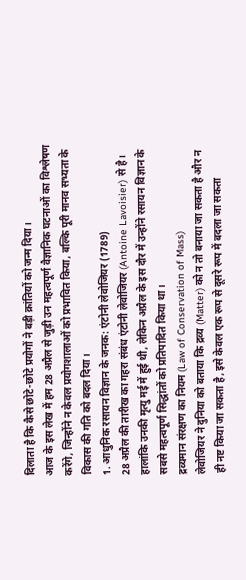दिलाता है कि कैसे छोटे-छोटे प्रयोगों ने बड़ी क्रांतियों को जन्म दिया।
आज के इस लेख में हम 28 अप्रैल से जुड़ी उन महत्वपूर्ण वैज्ञानिक घटनाओं का विश्लेषण करेंगे, जिन्होंने न केवल प्रयोगशालाओं को प्रभावित किया, बल्कि पूरी मानव सभ्यता के विकास की गति को बदल दिया।
1. आधुनिक रसायन विज्ञान के जनक: एंटोनी लेवोजियर (1789)
28 अप्रैल की तारीख का गहरा संबंध एंटोनी लेवोजियर (Antoine Lavoisier) से है। हालांकि उनकी मृत्यु मई में हुई थी, लेकिन अप्रैल के इस दौर में उन्होंने रसायन विज्ञान के सबसे महत्वपूर्ण सिद्धांतों को प्रतिपादित किया था।
द्रव्यमान संरक्षण का नियम (Law of Conservation of Mass)
लेवोजियर ने दुनिया को बताया कि द्रव्य (Matter) को न तो बनाया जा सकता है और न ही नष्ट किया जा सकता है, इसे केवल एक रूप से दूसरे रूप में बदला जा सकता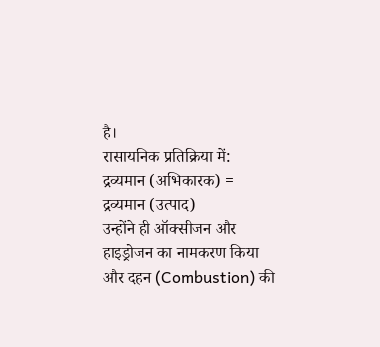है।
रासायनिक प्रतिक्रिया में: द्रव्यमान (अभिकारक) = द्रव्यमान (उत्पाद)
उन्होंने ही ऑक्सीजन और हाइड्रोजन का नामकरण किया और दहन (Combustion) की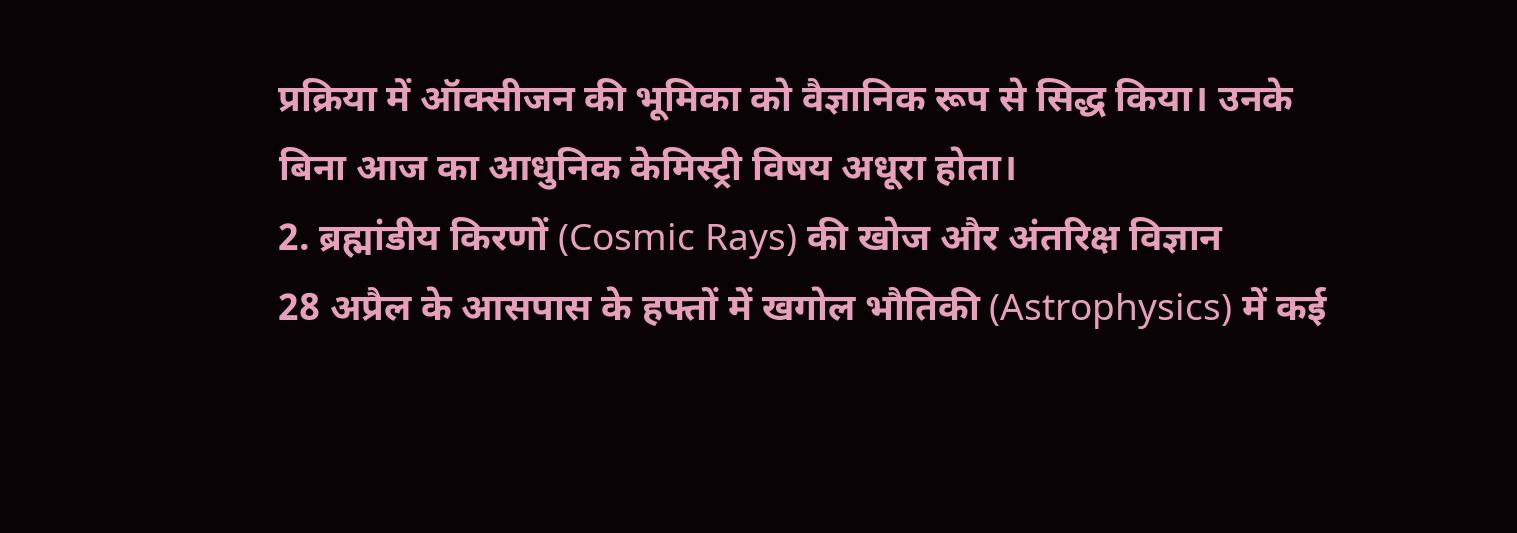प्रक्रिया में ऑक्सीजन की भूमिका को वैज्ञानिक रूप से सिद्ध किया। उनके बिना आज का आधुनिक केमिस्ट्री विषय अधूरा होता।
2. ब्रह्मांडीय किरणों (Cosmic Rays) की खोज और अंतरिक्ष विज्ञान
28 अप्रैल के आसपास के हफ्तों में खगोल भौतिकी (Astrophysics) में कई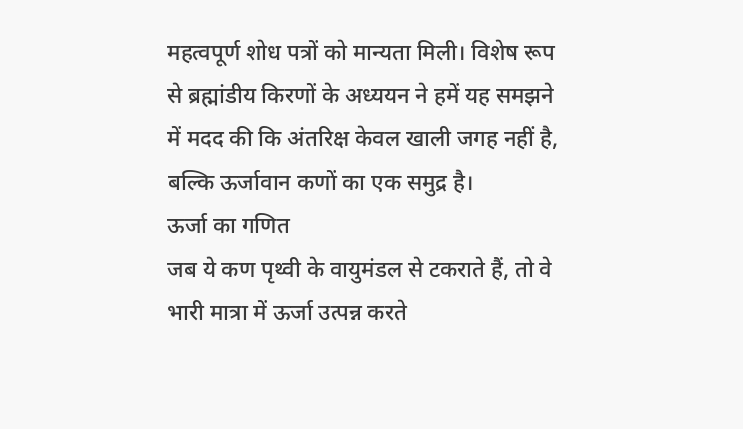महत्वपूर्ण शोध पत्रों को मान्यता मिली। विशेष रूप से ब्रह्मांडीय किरणों के अध्ययन ने हमें यह समझने में मदद की कि अंतरिक्ष केवल खाली जगह नहीं है, बल्कि ऊर्जावान कणों का एक समुद्र है।
ऊर्जा का गणित
जब ये कण पृथ्वी के वायुमंडल से टकराते हैं, तो वे भारी मात्रा में ऊर्जा उत्पन्न करते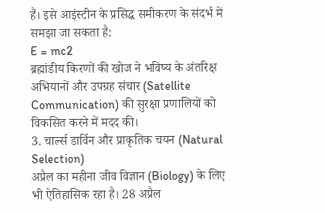हैं। इसे आइंस्टीन के प्रसिद्ध समीकरण के संदर्भ में समझा जा सकता है:
E = mc2
ब्रह्मांडीय किरणों की खोज ने भविष्य के अंतरिक्ष अभियानों और उपग्रह संचार (Satellite Communication) की सुरक्षा प्रणालियों को विकसित करने में मदद की।
3. चार्ल्स डार्विन और प्राकृतिक चयन (Natural Selection)
अप्रैल का महीना जीव विज्ञान (Biology) के लिए भी ऐतिहासिक रहा है। 28 अप्रैल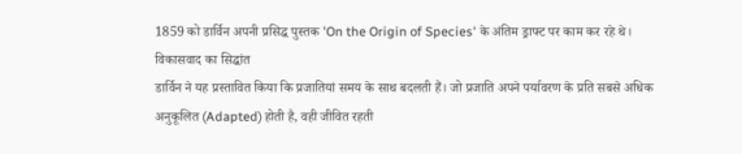1859 को डार्विन अपनी प्रसिद्ध पुस्तक 'On the Origin of Species' के अंतिम ड्राफ्ट पर काम कर रहे थे।
विकासवाद का सिद्धांत
डार्विन ने यह प्रस्तावित किया कि प्रजातियां समय के साथ बदलती हैं। जो प्रजाति अपने पर्यावरण के प्रति सबसे अधिक अनुकूलित (Adapted) होती है, वही जीवित रहती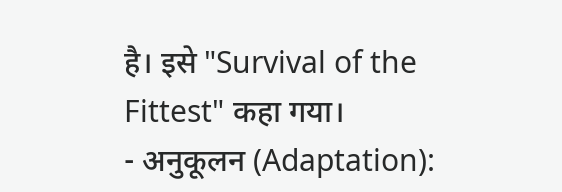है। इसे "Survival of the Fittest" कहा गया।
- अनुकूलन (Adaptation):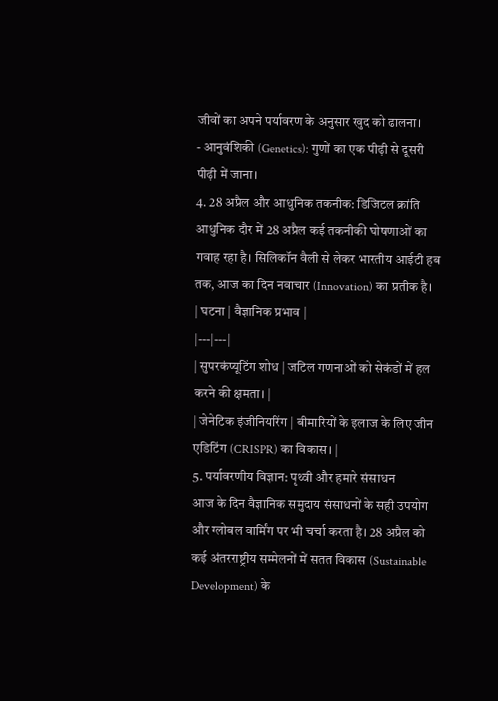जीवों का अपने पर्यावरण के अनुसार खुद को ढालना।
- आनुवंशिकी (Genetics): गुणों का एक पीढ़ी से दूसरी पीढ़ी में जाना।
4. 28 अप्रैल और आधुनिक तकनीक: डिजिटल क्रांति
आधुनिक दौर में 28 अप्रैल कई तकनीकी घोषणाओं का गवाह रहा है। सिलिकॉन वैली से लेकर भारतीय आईटी हब तक, आज का दिन नवाचार (Innovation) का प्रतीक है।
| घटना | वैज्ञानिक प्रभाव |
|---|---|
| सुपरकंप्यूटिंग शोध | जटिल गणनाओं को सेकंडों में हल करने की क्षमता। |
| जेनेटिक इंजीनियरिंग | बीमारियों के इलाज के लिए जीन एडिटिंग (CRISPR) का विकास। |
5. पर्यावरणीय विज्ञान: पृथ्वी और हमारे संसाधन
आज के दिन वैज्ञानिक समुदाय संसाधनों के सही उपयोग और ग्लोबल वार्मिंग पर भी चर्चा करता है। 28 अप्रैल को कई अंतरराष्ट्रीय सम्मेलनों में सतत विकास (Sustainable Development) के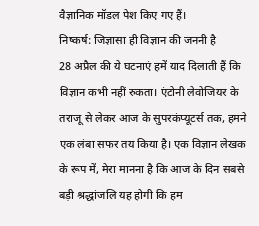वैज्ञानिक मॉडल पेश किए गए हैं।
निष्कर्ष: जिज्ञासा ही विज्ञान की जननी है
28 अप्रैल की ये घटनाएं हमें याद दिलाती हैं कि विज्ञान कभी नहीं रुकता। एंटोनी लेवोजियर के तराजू से लेकर आज के सुपरकंप्यूटर्स तक, हमने एक लंबा सफर तय किया है। एक विज्ञान लेखक के रूप में, मेरा मानना है कि आज के दिन सबसे बड़ी श्रद्धांजलि यह होगी कि हम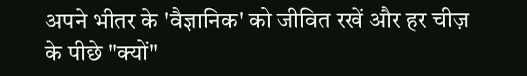अपने भीतर के 'वैज्ञानिक' को जीवित रखें और हर चीज़ के पीछे "क्यों"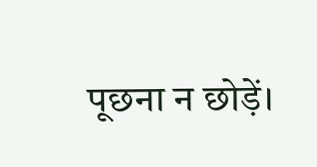पूछना न छोड़ें।